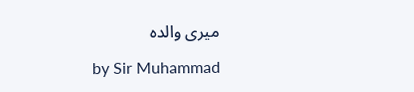میری والدہ

by Sir Muhammad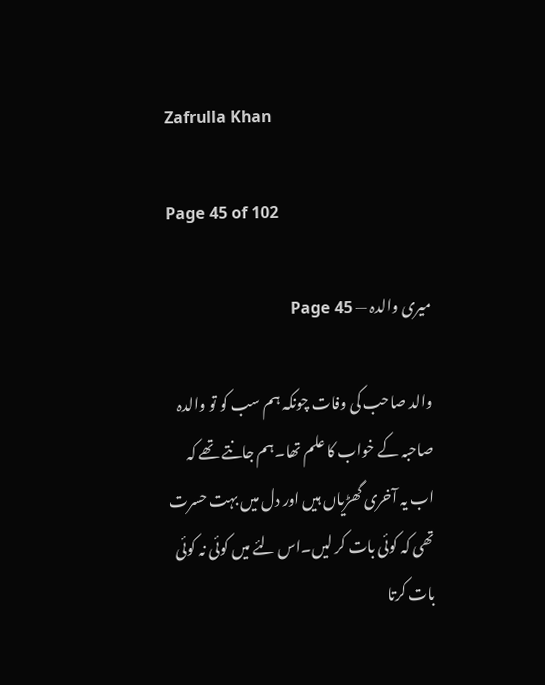Zafrulla Khan

Page 45 of 102

میری والدہ — Page 45

والد صاحب کی وفات چونکہ ہم سب کو تو والدہ صاحبہ کے خواب کا علم تھا۔ہم جانتے تھے کہ اب یہ آخری گھڑیاں ہیں اور دل میں بہت حسرت تھی کہ کوئی بات کر لیں۔اس لئے میں کوئی نہ کوئی بات کرتا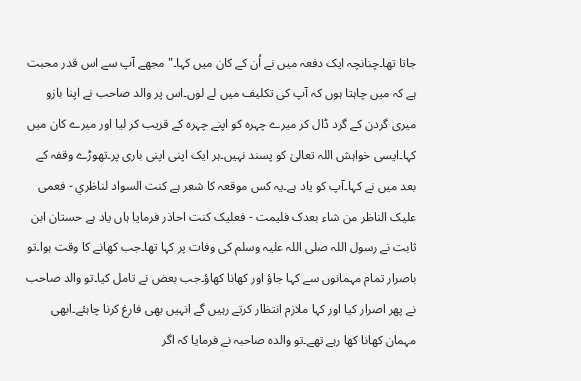جاتا تھا۔چنانچہ ایک دفعہ میں نے اُن کے کان میں کہا۔"مجھے آپ سے اس قدر محبت ہے کہ میں چاہتا ہوں کہ آپ کی تکلیف میں لے لوں۔اس پر والد صاحب نے اپنا بازو میری گردن کے گرد ڈال کر میرے چہرہ کو اپنے چہرہ کے قریب کر لیا اور میرے کان میں کہا۔ایسی خواہش اللہ تعالیٰ کو پسند نہیں۔ہر ایک اپنی اپنی باری پر۔تھوڑے وقفہ کے بعد میں نے کہا۔آپ کو یاد ہے۔یہ کس موقعہ کا شعر ہے كنت السواد لناظري - فعمی علیک الناظر من شاء بعدک فلیمت - فعلیک کنت احاذر فرمایا ہاں یاد ہے حستان ابن ثابت نے رسول اللہ صلی اللہ علیہ وسلم کی وفات پر کہا تھا۔جب کھانے کا وقت ہوا۔تو باصرار تمام مہمانوں سے کہا جاؤ اور کھانا کھاؤ۔جب بعض نے تامل کیا۔تو والد صاحب نے پھر اصرار کیا اور کہا ملازم انتظار کرتے رہیں گے انہیں بھی فارغ کرنا چاہئے۔ابھی مہمان کھانا کھا رہے تھے۔تو والدہ صاحبہ نے فرمایا کہ اگر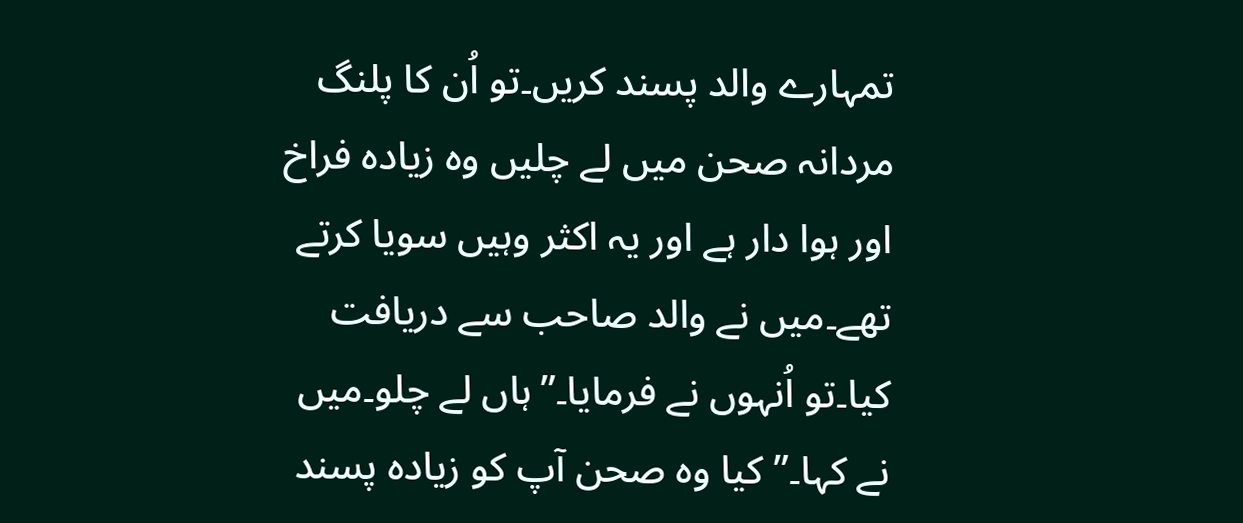تمہارے والد پسند کریں۔تو اُن کا پلنگ مردانہ صحن میں لے چلیں وہ زیادہ فراخ اور ہوا دار ہے اور یہ اکثر وہیں سویا کرتے تھے۔میں نے والد صاحب سے دریافت کیا۔تو اُنہوں نے فرمایا۔”ہاں لے چلو۔میں نے کہا۔” کیا وہ صحن آپ کو زیادہ پسند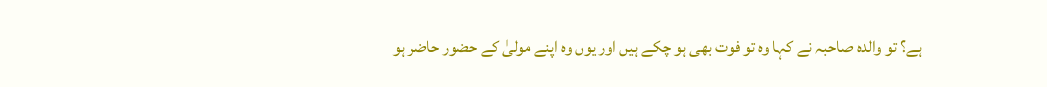ہے؟ تو والدہ صاحبہ نے کہا وہ تو فوت بھی ہو چکے ہیں اور یوں وہ اپنے مولیٰ کے حضور حاضر ہو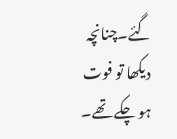گئے۔چنانچہ دیکھا تو فوت ہو چکے تھے۔